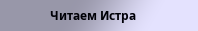Читаем Истра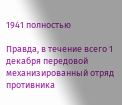1941 полностью

Правда, в течение всего 1 декабря передовой механизированный отряд противника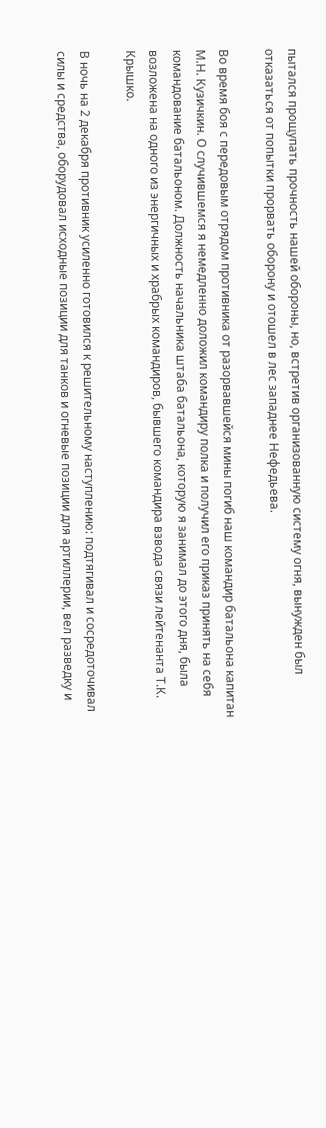пытался прощупать прочность нашей обороны, но, встретив организованную систему огня, вынужден был отказаться от попытки прорвать оборону и отошел в лес западнее Нефедьева.

Во время боя с передовым отрядом противника от разорвавшейся мины погиб наш командир батальона капитан М.Н. Кузичкин. О случившемся я немедленно доложил командиру полка и получил его приказ принять на себя командование батальоном. Должность начальника штаба батальона, которую я занимал до этого дня, была возложена на одного из энергичных и храбрых командиров, бывшего командира взвода связи лейтенанта Т.К. Крышко.

В ночь на 2 декабря противник усиленно готовился к решительному наступлению: подтягивал и сосредоточивал силы и средства, оборудовал исходные позиции для танков и огневые позиции для артиллерии, вел разведку и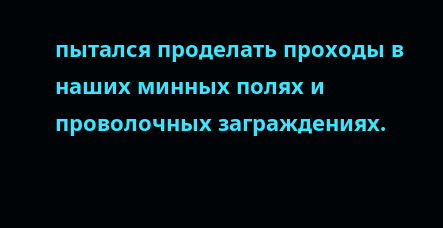пытался проделать проходы в наших минных полях и проволочных заграждениях.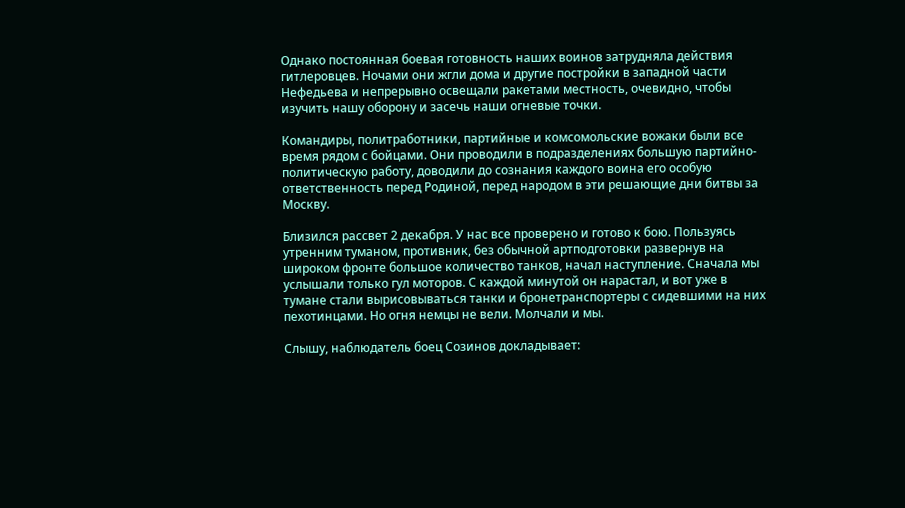Однако постоянная боевая готовность наших воинов затрудняла действия гитлеровцев. Ночами они жгли дома и другие постройки в западной части Нефедьева и непрерывно освещали ракетами местность, очевидно, чтобы изучить нашу оборону и засечь наши огневые точки.

Командиры, политработники, партийные и комсомольские вожаки были все время рядом с бойцами. Они проводили в подразделениях большую партийно-политическую работу, доводили до сознания каждого воина его особую ответственность перед Родиной, перед народом в эти решающие дни битвы за Москву.

Близился рассвет 2 декабря. У нас все проверено и готово к бою. Пользуясь утренним туманом, противник, без обычной артподготовки развернув на широком фронте большое количество танков, начал наступление. Сначала мы услышали только гул моторов. С каждой минутой он нарастал, и вот уже в тумане стали вырисовываться танки и бронетранспортеры с сидевшими на них пехотинцами. Но огня немцы не вели. Молчали и мы.

Слышу, наблюдатель боец Созинов докладывает: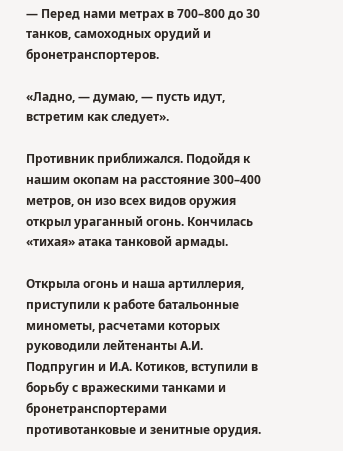— Перед нами метрах в 700–800 до 30 танков, самоходных орудий и бронетранспортеров.

«Ладно, — думаю, — пусть идут, встретим как следует».

Противник приближался. Подойдя к нашим окопам на расстояние 300–400 метров, он изо всех видов оружия открыл ураганный огонь. Кончилась «тихая» атака танковой армады.

Открыла огонь и наша артиллерия, приступили к работе батальонные минометы, расчетами которых руководили лейтенанты А.И. Подпругин и И.А. Котиков, вступили в борьбу с вражескими танками и бронетранспортерами противотанковые и зенитные орудия.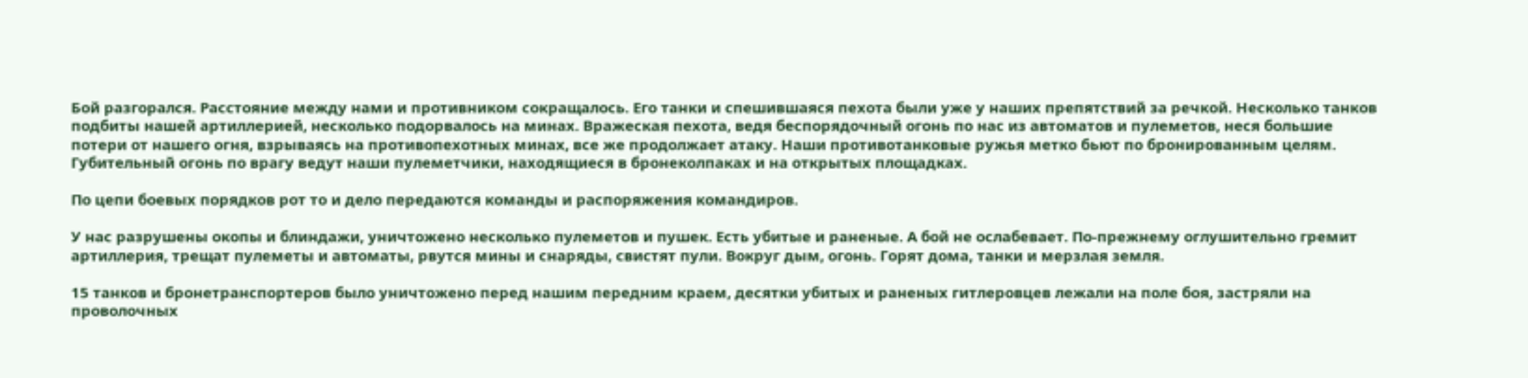Бой разгорался. Расстояние между нами и противником сокращалось. Его танки и спешившаяся пехота были уже у наших препятствий за речкой. Несколько танков подбиты нашей артиллерией, несколько подорвалось на минах. Вражеская пехота, ведя беспорядочный огонь по нас из автоматов и пулеметов, неся большие потери от нашего огня, взрываясь на противопехотных минах, все же продолжает атаку. Наши противотанковые ружья метко бьют по бронированным целям. Губительный огонь по врагу ведут наши пулеметчики, находящиеся в бронеколпаках и на открытых площадках.

По цепи боевых порядков рот то и дело передаются команды и распоряжения командиров.

У нас разрушены окопы и блиндажи, уничтожено несколько пулеметов и пушек. Есть убитые и раненые. А бой не ослабевает. По-прежнему оглушительно гремит артиллерия, трещат пулеметы и автоматы, рвутся мины и снаряды, свистят пули. Вокруг дым, огонь. Горят дома, танки и мерзлая земля.

15 танков и бронетранспортеров было уничтожено перед нашим передним краем, десятки убитых и раненых гитлеровцев лежали на поле боя, застряли на проволочных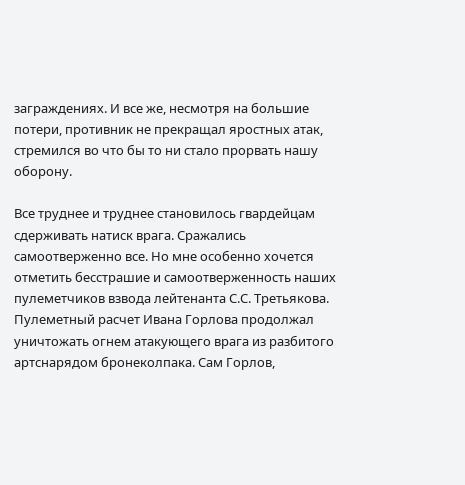заграждениях. И все же, несмотря на большие потери, противник не прекращал яростных атак, стремился во что бы то ни стало прорвать нашу оборону.

Все труднее и труднее становилось гвардейцам сдерживать натиск врага. Сражались самоотверженно все. Но мне особенно хочется отметить бесстрашие и самоотверженность наших пулеметчиков взвода лейтенанта С.С. Третьякова. Пулеметный расчет Ивана Горлова продолжал уничтожать огнем атакующего врага из разбитого артснарядом бронеколпака. Сам Горлов,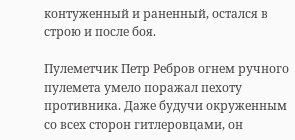контуженный и раненный, остался в строю и после боя.

Пулеметчик Петр Ребров огнем ручного пулемета умело поражал пехоту противника. Даже будучи окруженным со всех сторон гитлеровцами, он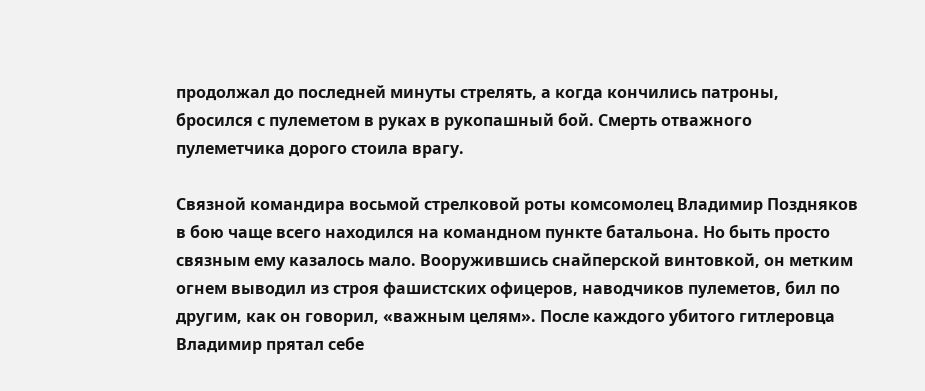продолжал до последней минуты стрелять, а когда кончились патроны, бросился с пулеметом в руках в рукопашный бой. Смерть отважного пулеметчика дорого стоила врагу.

Связной командира восьмой стрелковой роты комсомолец Владимир Поздняков в бою чаще всего находился на командном пункте батальона. Но быть просто связным ему казалось мало. Вооружившись снайперской винтовкой, он метким огнем выводил из строя фашистских офицеров, наводчиков пулеметов, бил по другим, как он говорил, «важным целям». После каждого убитого гитлеровца Владимир прятал себе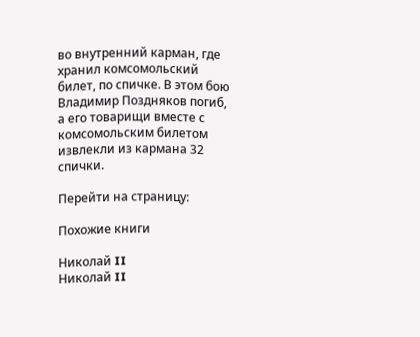во внутренний карман, где хранил комсомольский билет, по спичке. В этом бою Владимир Поздняков погиб, а его товарищи вместе с комсомольским билетом извлекли из кармана 32 спички.

Перейти на страницу:

Похожие книги

Николай II
Николай II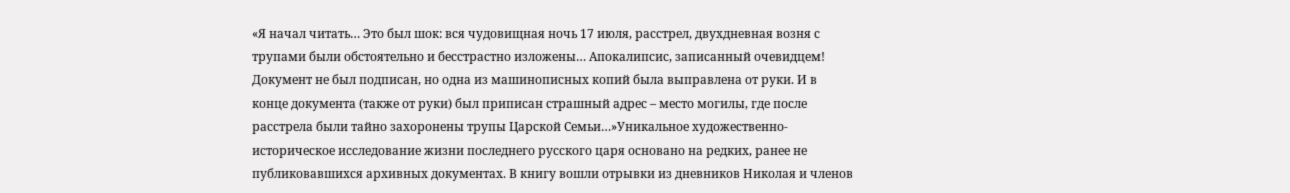«Я начал читать… Это был шок: вся чудовищная ночь 17 июля, расстрел, двухдневная возня с трупами были обстоятельно и бесстрастно изложены… Апокалипсис, записанный очевидцем! Документ не был подписан, но одна из машинописных копий была выправлена от руки. И в конце документа (также от руки) был приписан страшный адрес – место могилы, где после расстрела были тайно захоронены трупы Царской Семьи…»Уникальное художественно-историческое исследование жизни последнего русского царя основано на редких, ранее не публиковавшихся архивных документах. В книгу вошли отрывки из дневников Николая и членов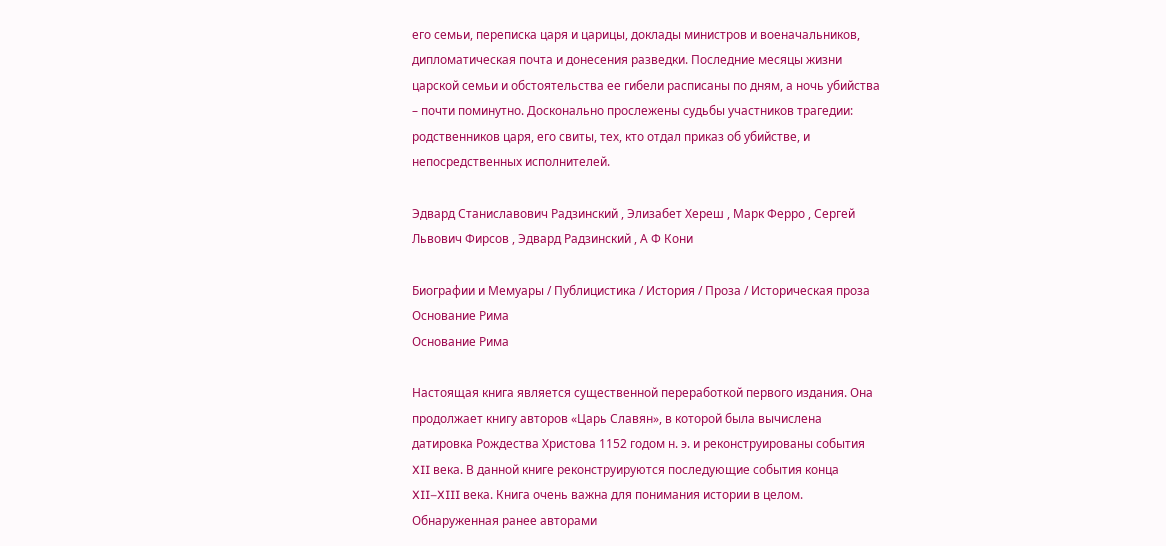его семьи, переписка царя и царицы, доклады министров и военачальников, дипломатическая почта и донесения разведки. Последние месяцы жизни царской семьи и обстоятельства ее гибели расписаны по дням, а ночь убийства – почти поминутно. Досконально прослежены судьбы участников трагедии: родственников царя, его свиты, тех, кто отдал приказ об убийстве, и непосредственных исполнителей.

Эдвард Станиславович Радзинский , Элизабет Хереш , Марк Ферро , Сергей Львович Фирсов , Эдвард Радзинский , А Ф Кони

Биографии и Мемуары / Публицистика / История / Проза / Историческая проза
Основание Рима
Основание Рима

Настоящая книга является существенной переработкой первого издания. Она продолжает книгу авторов «Царь Славян», в которой была вычислена датировка Рождества Христова 1152 годом н. э. и реконструированы события XII века. В данной книге реконструируются последующие события конца XII–XIII века. Книга очень важна для понимания истории в целом. Обнаруженная ранее авторами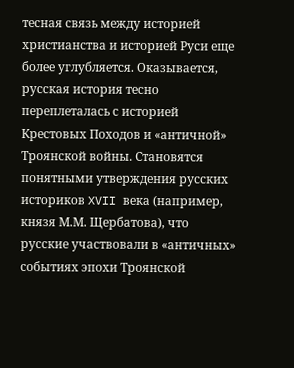тесная связь между историей христианства и историей Руси еще более углубляется. Оказывается, русская история тесно переплеталась с историей Крестовых Походов и «античной» Троянской войны. Становятся понятными утверждения русских историков XVII века (например, князя М.М. Щербатова), что русские участвовали в «античных» событиях эпохи Троянской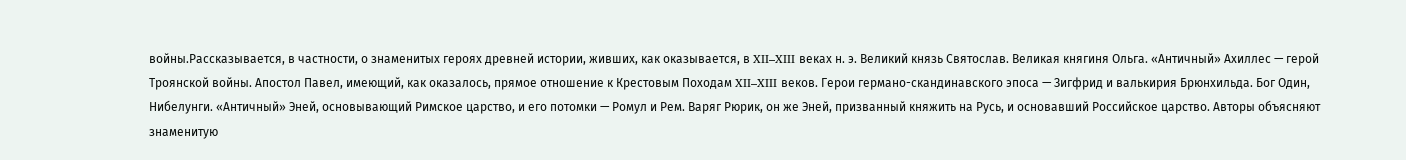войны.Рассказывается, в частности, о знаменитых героях древней истории, живших, как оказывается, в XII–XIII веках н. э. Великий князь Святослав. Великая княгиня Ольга. «Античный» Ахиллес — герой Троянской войны. Апостол Павел, имеющий, как оказалось, прямое отношение к Крестовым Походам XII–XIII веков. Герои германо-скандинавского эпоса — Зигфрид и валькирия Брюнхильда. Бог Один, Нибелунги. «Античный» Эней, основывающий Римское царство, и его потомки — Ромул и Рем. Варяг Рюрик, он же Эней, призванный княжить на Русь, и основавший Российское царство. Авторы объясняют знаменитую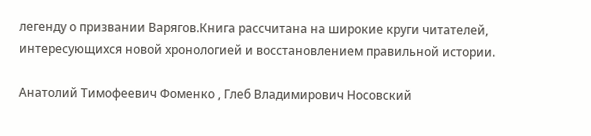легенду о призвании Варягов.Книга рассчитана на широкие круги читателей, интересующихся новой хронологией и восстановлением правильной истории.

Анатолий Тимофеевич Фоменко , Глеб Владимирович Носовский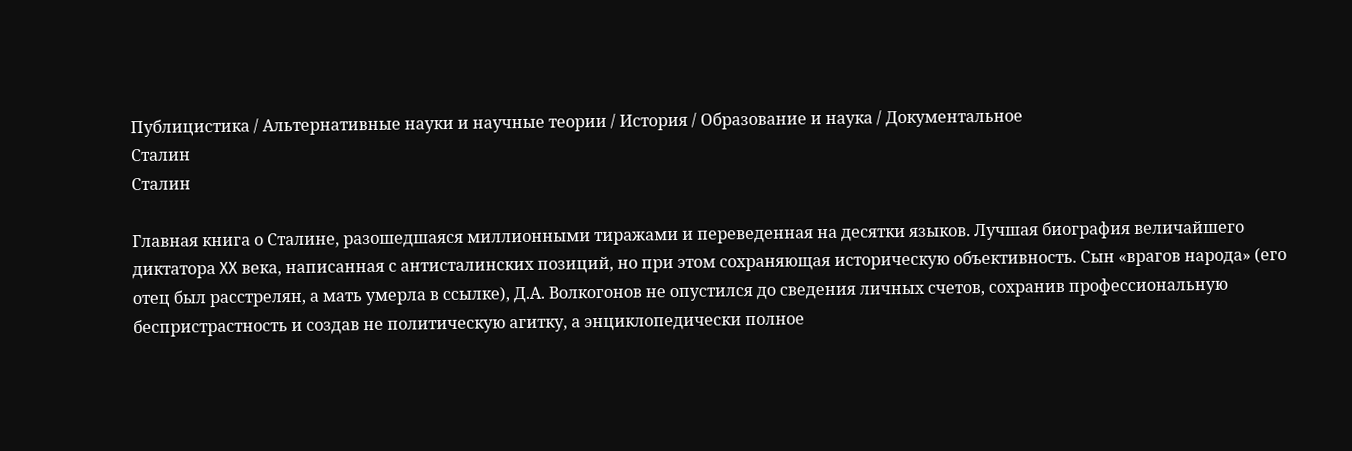Публицистика / Альтернативные науки и научные теории / История / Образование и наука / Документальное
Сталин
Сталин

Главная книга о Сталине, разошедшаяся миллионными тиражами и переведенная на десятки языков. Лучшая биография величайшего диктатора XX века, написанная с антисталинских позиций, но при этом сохраняющая историческую объективность. Сын «врагов народа» (его отец был расстрелян, а мать умерла в ссылке), Д.А. Волкогонов не опустился до сведения личных счетов, сохранив профессиональную беспристрастность и создав не политическую агитку, а энциклопедически полное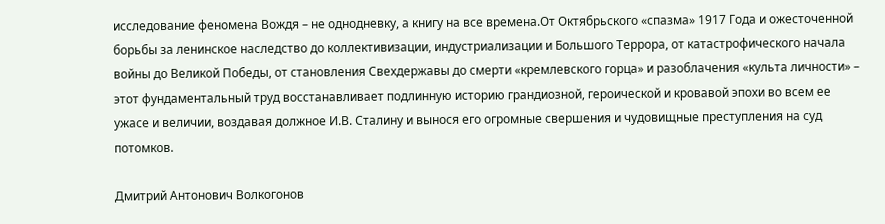исследование феномена Вождя – не однодневку, а книгу на все времена.От Октябрьского «спазма» 1917 Года и ожесточенной борьбы за ленинское наследство до коллективизации, индустриализации и Большого Террора, от катастрофического начала войны до Великой Победы, от становления Свехдержавы до смерти «кремлевского горца» и разоблачения «культа личности» – этот фундаментальный труд восстанавливает подлинную историю грандиозной, героической и кровавой эпохи во всем ее ужасе и величии, воздавая должное И.В. Сталину и вынося его огромные свершения и чудовищные преступления на суд потомков.

Дмитрий Антонович Волкогонов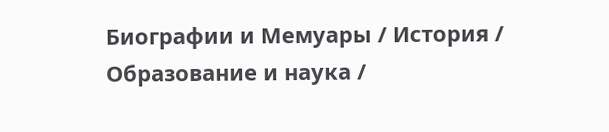Биографии и Мемуары / История / Образование и наука /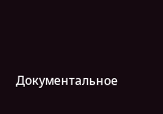Документальное